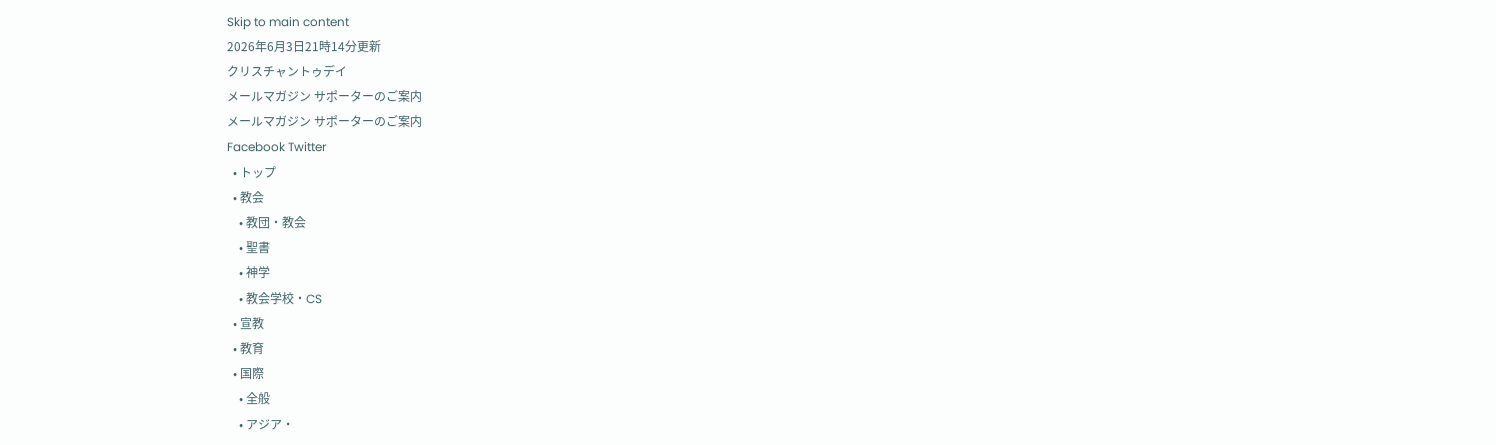Skip to main content
2026年6月3日21時14分更新
クリスチャントゥデイ
メールマガジン サポーターのご案内
メールマガジン サポーターのご案内
Facebook Twitter
  • トップ
  • 教会
    • 教団・教会
    • 聖書
    • 神学
    • 教会学校・CS
  • 宣教
  • 教育
  • 国際
    • 全般
    • アジア・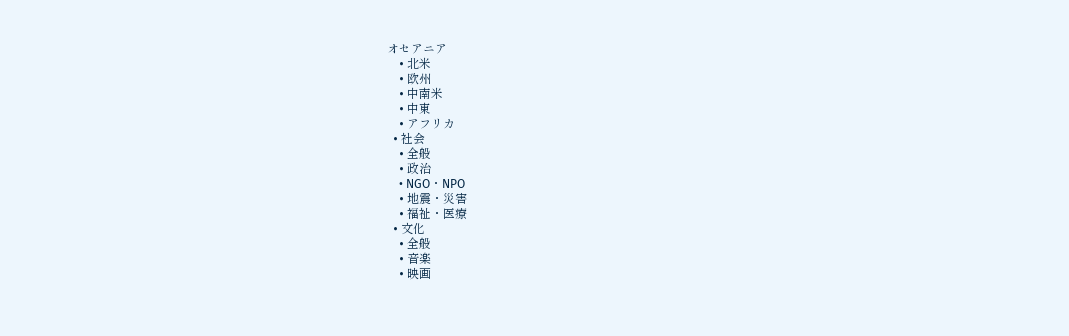オセアニア
    • 北米
    • 欧州
    • 中南米
    • 中東
    • アフリカ
  • 社会
    • 全般
    • 政治
    • NGO・NPO
    • 地震・災害
    • 福祉・医療
  • 文化
    • 全般
    • 音楽
    • 映画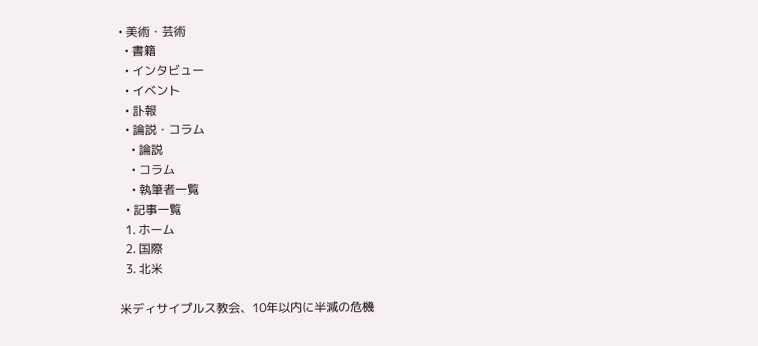• 美術・芸術
  • 書籍
  • インタビュー
  • イベント
  • 訃報
  • 論説・コラム
    • 論説
    • コラム
    • 執筆者一覧
  • 記事一覧
  1. ホーム
  2. 国際
  3. 北米

米ディサイプルス教会、10年以内に半減の危機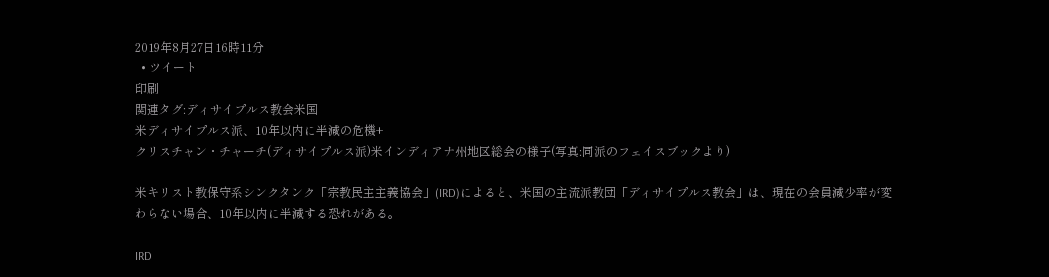2019年8月27日16時11分
  • ツイート
印刷
関連タグ:ディサイプルス教会米国
米ディサイプルス派、10年以内に半減の危機+
クリスチャン・チャーチ(ディサイプルス派)米インディアナ州地区総会の様子(写真:同派のフェイスブックより)

米キリスト教保守系シンクタンク「宗教民主主義協会」(IRD)によると、米国の主流派教団「ディサイプルス教会」は、現在の会員減少率が変わらない場合、10年以内に半減する恐れがある。

IRD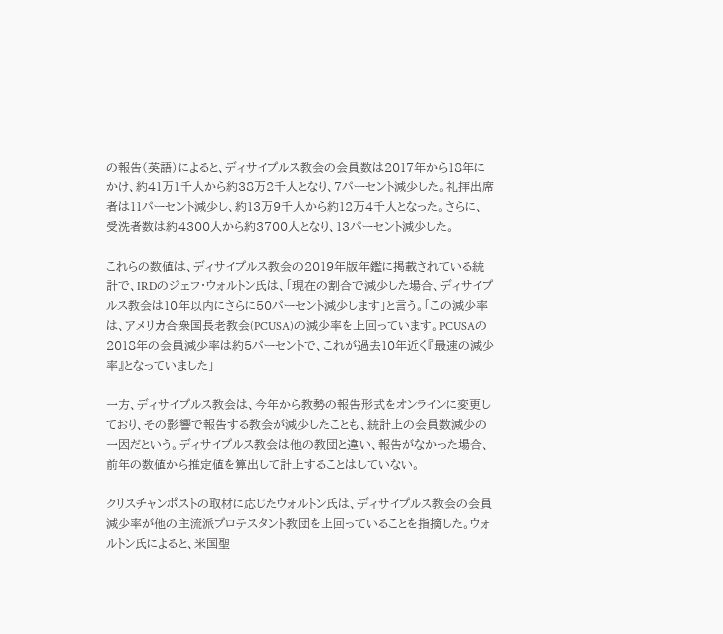の報告(英語)によると、ディサイプルス教会の会員数は2017年から18年にかけ、約41万1千人から約38万2千人となり、7パーセント減少した。礼拝出席者は11パーセント減少し、約13万9千人から約12万4千人となった。さらに、受洗者数は約4300人から約3700人となり、13パーセント減少した。

これらの数値は、ディサイプルス教会の2019年版年鑑に掲載されている統計で、IRDのジェフ・ウォルトン氏は、「現在の割合で減少した場合、ディサイプルス教会は10年以内にさらに50パーセント減少します」と言う。「この減少率は、アメリカ合衆国長老教会(PCUSA)の減少率を上回っています。PCUSAの2018年の会員減少率は約5パーセントで、これが過去10年近く『最速の減少率』となっていました」

一方、ディサイプルス教会は、今年から教勢の報告形式をオンラインに変更しており、その影響で報告する教会が減少したことも、統計上の会員数減少の一因だという。ディサイプルス教会は他の教団と違い、報告がなかった場合、前年の数値から推定値を算出して計上することはしていない。

クリスチャンポストの取材に応じたウォルトン氏は、ディサイプルス教会の会員減少率が他の主流派プロテスタント教団を上回っていることを指摘した。ウォルトン氏によると、米国聖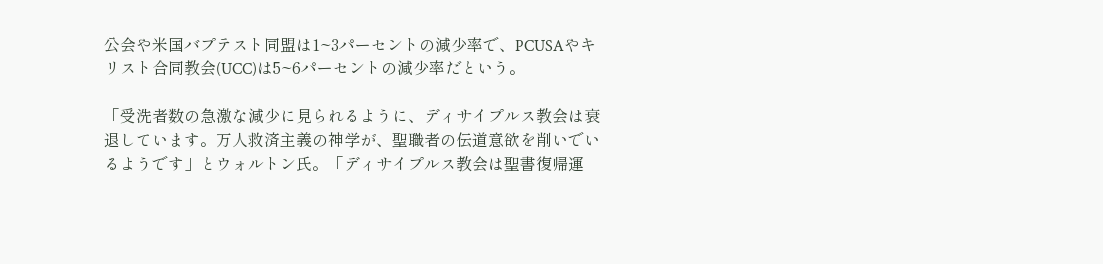公会や米国バプテスト同盟は1~3パーセントの減少率で、PCUSAやキリスト合同教会(UCC)は5~6パーセントの減少率だという。

「受洗者数の急激な減少に見られるように、ディサイプルス教会は衰退しています。万人救済主義の神学が、聖職者の伝道意欲を削いでいるようです」とウォルトン氏。「ディサイプルス教会は聖書復帰運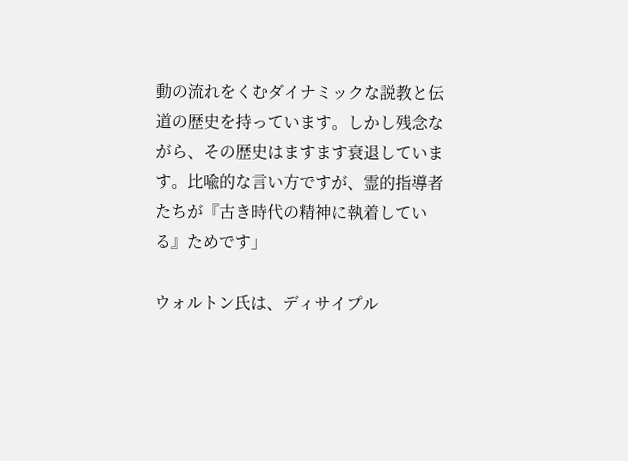動の流れをくむダイナミックな説教と伝道の歴史を持っています。しかし残念ながら、その歴史はますます衰退しています。比喩的な言い方ですが、霊的指導者たちが『古き時代の精神に執着している』ためです」

ウォルトン氏は、ディサイプル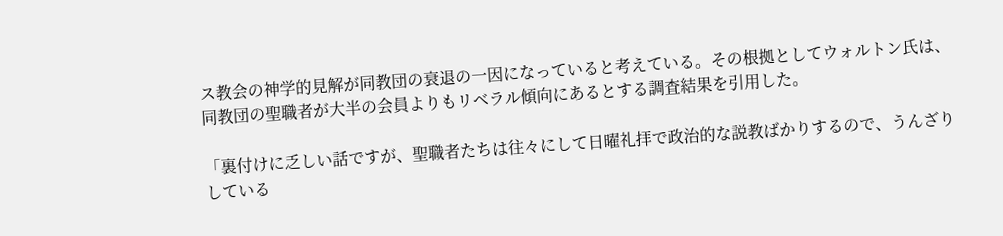ス教会の神学的見解が同教団の衰退の一因になっていると考えている。その根拠としてウォルトン氏は、同教団の聖職者が大半の会員よりもリベラル傾向にあるとする調査結果を引用した。

「裏付けに乏しい話ですが、聖職者たちは往々にして日曜礼拝で政治的な説教ばかりするので、うんざりしている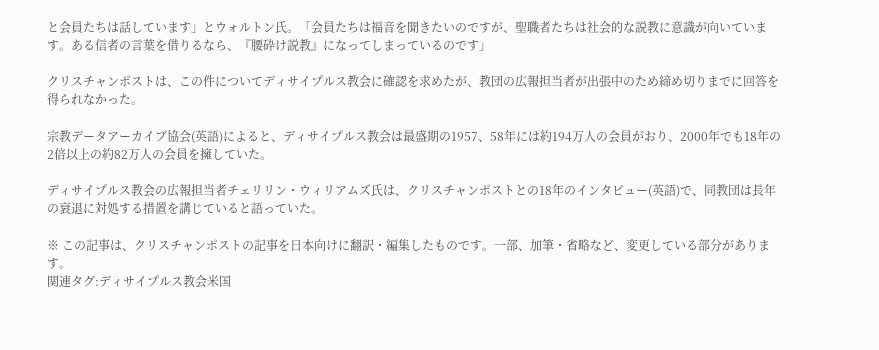と会員たちは話しています」とウォルトン氏。「会員たちは福音を聞きたいのですが、聖職者たちは社会的な説教に意識が向いています。ある信者の言葉を借りるなら、『腰砕け説教』になってしまっているのです」

クリスチャンポストは、この件についてディサイプルス教会に確認を求めたが、教団の広報担当者が出張中のため締め切りまでに回答を得られなかった。

宗教データアーカイブ協会(英語)によると、ディサイプルス教会は最盛期の1957、58年には約194万人の会員がおり、2000年でも18年の2倍以上の約82万人の会員を擁していた。

ディサイプルス教会の広報担当者チェリリン・ウィリアムズ氏は、クリスチャンポストとの18年のインタビュー(英語)で、同教団は長年の衰退に対処する措置を講じていると語っていた。

※ この記事は、クリスチャンポストの記事を日本向けに翻訳・編集したものです。一部、加筆・省略など、変更している部分があります。
関連タグ:ディサイプルス教会米国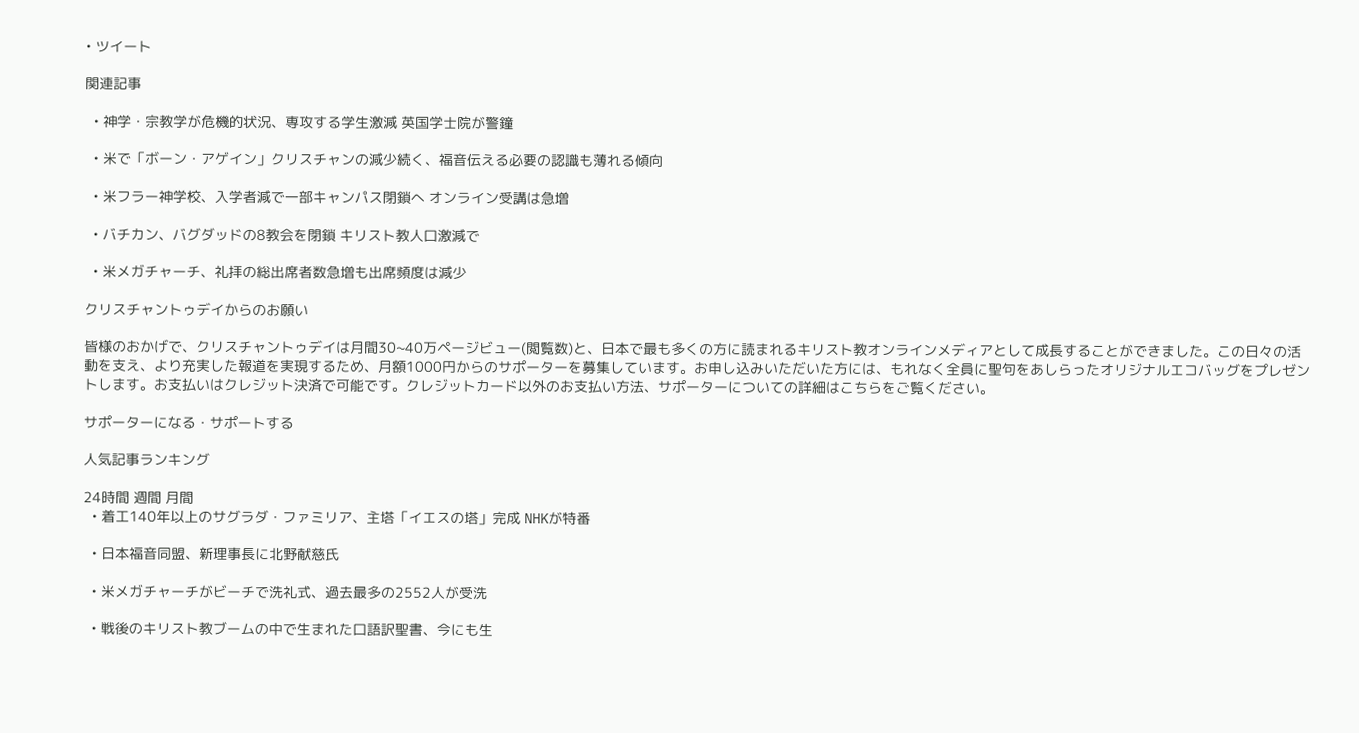• ツイート

関連記事

  • 神学・宗教学が危機的状況、専攻する学生激減 英国学士院が警鐘

  • 米で「ボーン・アゲイン」クリスチャンの減少続く、福音伝える必要の認識も薄れる傾向

  • 米フラー神学校、入学者減で一部キャンパス閉鎖へ オンライン受講は急増

  • バチカン、バグダッドの8教会を閉鎖 キリスト教人口激減で

  • 米メガチャーチ、礼拝の総出席者数急増も出席頻度は減少

クリスチャントゥデイからのお願い

皆様のおかげで、クリスチャントゥデイは月間30~40万ページビュー(閲覧数)と、日本で最も多くの方に読まれるキリスト教オンラインメディアとして成長することができました。この日々の活動を支え、より充実した報道を実現するため、月額1000円からのサポーターを募集しています。お申し込みいただいた方には、もれなく全員に聖句をあしらったオリジナルエコバッグをプレゼントします。お支払いはクレジット決済で可能です。クレジットカード以外のお支払い方法、サポーターについての詳細はこちらをご覧ください。

サポーターになる・サポートする

人気記事ランキング

24時間 週間 月間
  • 着工140年以上のサグラダ・ファミリア、主塔「イエスの塔」完成 NHKが特番

  • 日本福音同盟、新理事長に北野献慈氏

  • 米メガチャーチがビーチで洗礼式、過去最多の2552人が受洗

  • 戦後のキリスト教ブームの中で生まれた口語訳聖書、今にも生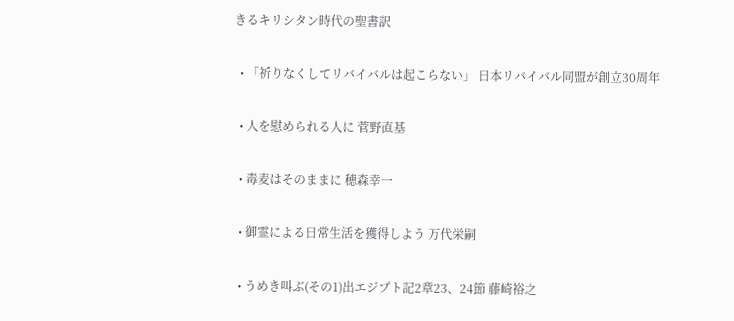きるキリシタン時代の聖書訳

  • 「祈りなくしてリバイバルは起こらない」 日本リバイバル同盟が創立30周年

  • 人を慰められる人に 菅野直基

  • 毒麦はそのままに 穂森幸一

  • 御霊による日常生活を獲得しよう 万代栄嗣

  • うめき叫ぶ(その1)出エジプト記2章23、24節 藤崎裕之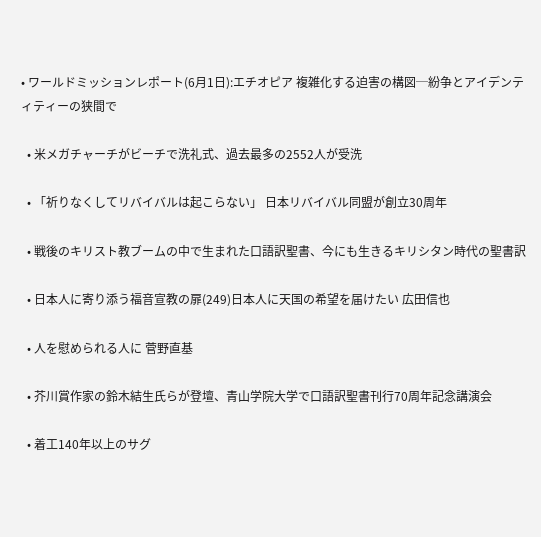• ワールドミッションレポート(6月1日):エチオピア 複雑化する迫害の構図─紛争とアイデンティティーの狭間で

  • 米メガチャーチがビーチで洗礼式、過去最多の2552人が受洗

  • 「祈りなくしてリバイバルは起こらない」 日本リバイバル同盟が創立30周年

  • 戦後のキリスト教ブームの中で生まれた口語訳聖書、今にも生きるキリシタン時代の聖書訳

  • 日本人に寄り添う福音宣教の扉(249)日本人に天国の希望を届けたい 広田信也

  • 人を慰められる人に 菅野直基

  • 芥川賞作家の鈴木結生氏らが登壇、青山学院大学で口語訳聖書刊行70周年記念講演会

  • 着工140年以上のサグ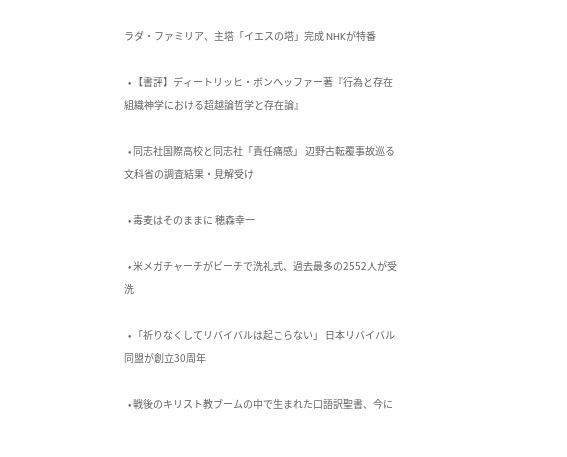ラダ・ファミリア、主塔「イエスの塔」完成 NHKが特番

  • 【書評】ディートリッヒ・ボンヘッファー著『行為と存在 組織神学における超越論哲学と存在論』

  • 同志社国際高校と同志社「責任痛感」 辺野古転覆事故巡る文科省の調査結果・見解受け

  • 毒麦はそのままに 穂森幸一

  • 米メガチャーチがビーチで洗礼式、過去最多の2552人が受洗

  • 「祈りなくしてリバイバルは起こらない」 日本リバイバル同盟が創立30周年

  • 戦後のキリスト教ブームの中で生まれた口語訳聖書、今に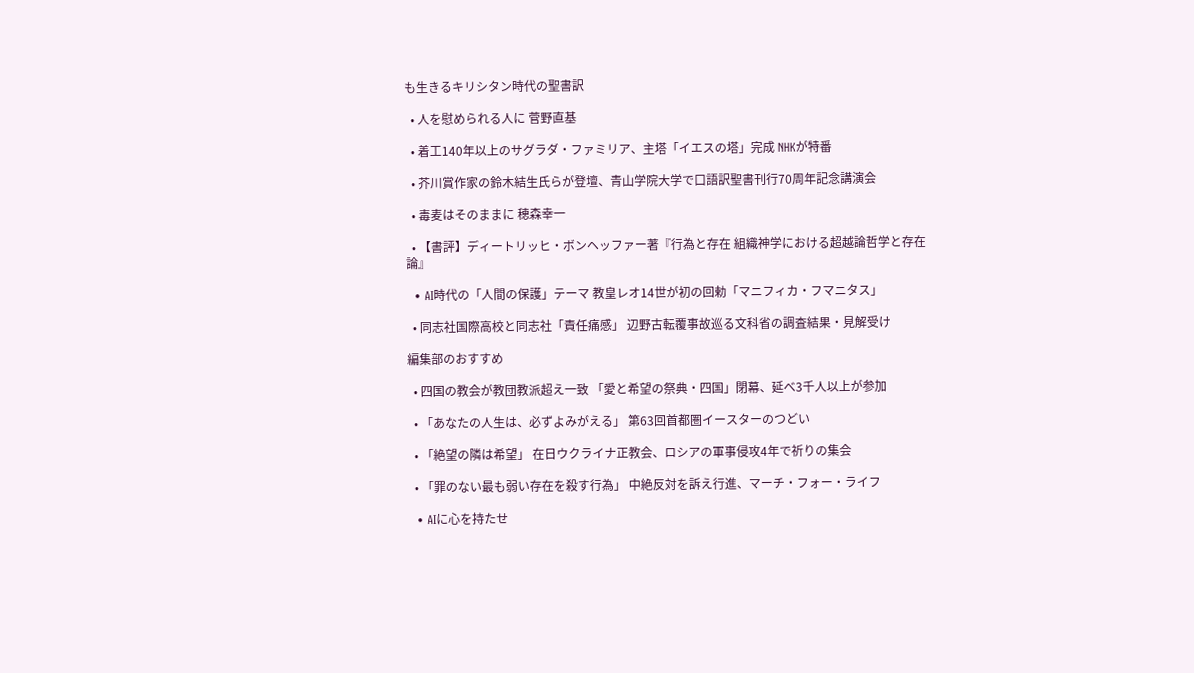も生きるキリシタン時代の聖書訳

  • 人を慰められる人に 菅野直基

  • 着工140年以上のサグラダ・ファミリア、主塔「イエスの塔」完成 NHKが特番

  • 芥川賞作家の鈴木結生氏らが登壇、青山学院大学で口語訳聖書刊行70周年記念講演会

  • 毒麦はそのままに 穂森幸一

  • 【書評】ディートリッヒ・ボンヘッファー著『行為と存在 組織神学における超越論哲学と存在論』

  • AI時代の「人間の保護」テーマ 教皇レオ14世が初の回勅「マニフィカ・フマニタス」

  • 同志社国際高校と同志社「責任痛感」 辺野古転覆事故巡る文科省の調査結果・見解受け

編集部のおすすめ

  • 四国の教会が教団教派超え一致 「愛と希望の祭典・四国」閉幕、延べ3千人以上が参加

  • 「あなたの人生は、必ずよみがえる」 第63回首都圏イースターのつどい

  • 「絶望の隣は希望」 在日ウクライナ正教会、ロシアの軍事侵攻4年で祈りの集会

  • 「罪のない最も弱い存在を殺す行為」 中絶反対を訴え行進、マーチ・フォー・ライフ

  • AIに心を持たせ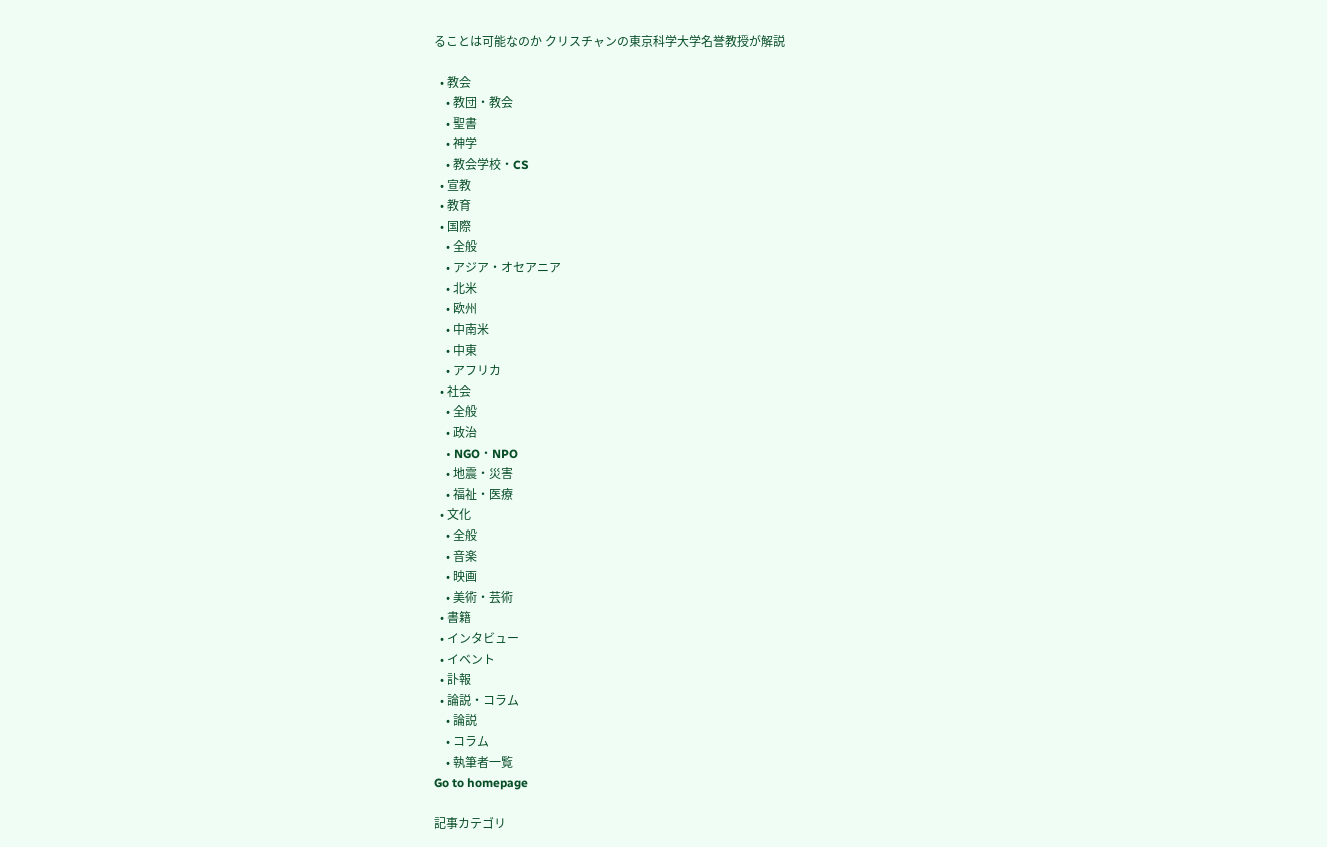ることは可能なのか クリスチャンの東京科学大学名誉教授が解説

  • 教会
    • 教団・教会
    • 聖書
    • 神学
    • 教会学校・CS
  • 宣教
  • 教育
  • 国際
    • 全般
    • アジア・オセアニア
    • 北米
    • 欧州
    • 中南米
    • 中東
    • アフリカ
  • 社会
    • 全般
    • 政治
    • NGO・NPO
    • 地震・災害
    • 福祉・医療
  • 文化
    • 全般
    • 音楽
    • 映画
    • 美術・芸術
  • 書籍
  • インタビュー
  • イベント
  • 訃報
  • 論説・コラム
    • 論説
    • コラム
    • 執筆者一覧
Go to homepage

記事カテゴリ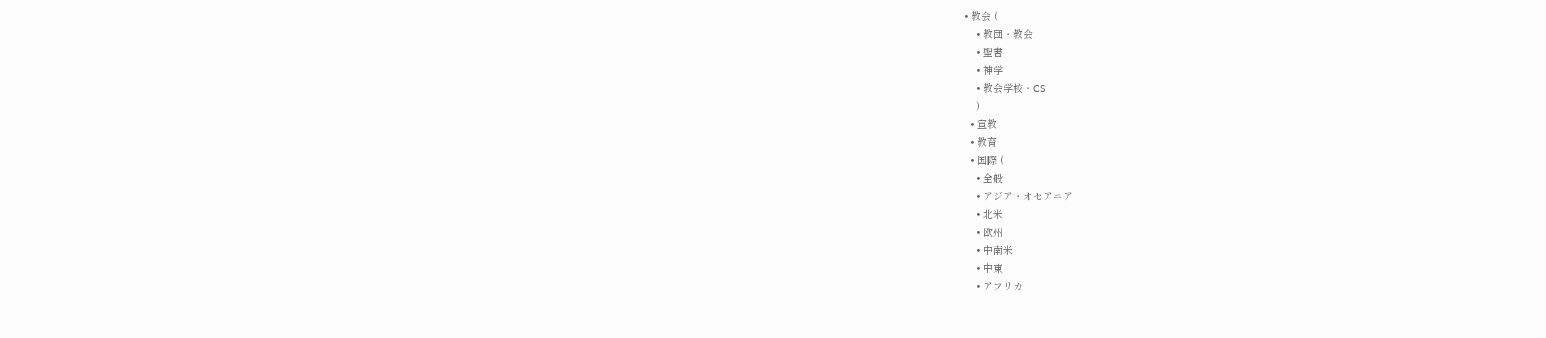• 教会 (
    • 教団・教会
    • 聖書
    • 神学
    • 教会学校・CS
    )
  • 宣教
  • 教育
  • 国際 (
    • 全般
    • アジア・オセアニア
    • 北米
    • 欧州
    • 中南米
    • 中東
    • アフリカ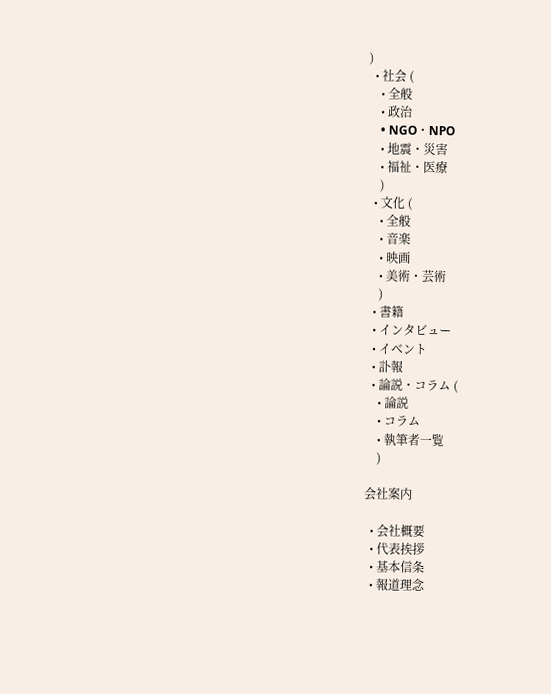)
  • 社会 (
    • 全般
    • 政治
    • NGO・NPO
    • 地震・災害
    • 福祉・医療
    )
  • 文化 (
    • 全般
    • 音楽
    • 映画
    • 美術・芸術
    )
  • 書籍
  • インタビュー
  • イベント
  • 訃報
  • 論説・コラム (
    • 論説
    • コラム
    • 執筆者一覧
    )

会社案内

  • 会社概要
  • 代表挨拶
  • 基本信条
  • 報道理念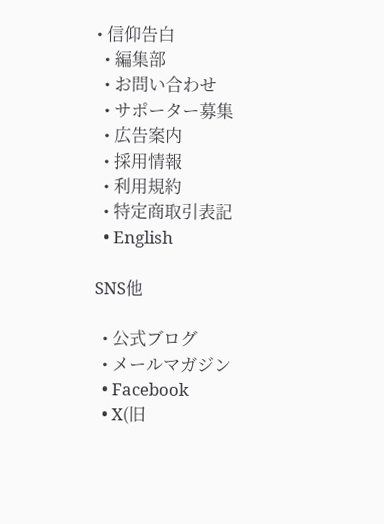• 信仰告白
  • 編集部
  • お問い合わせ
  • サポーター募集
  • 広告案内
  • 採用情報
  • 利用規約
  • 特定商取引表記
  • English

SNS他

  • 公式ブログ
  • メールマガジン
  • Facebook
  • X(旧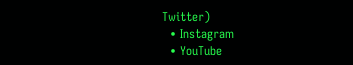Twitter)
  • Instagram
  • YouTube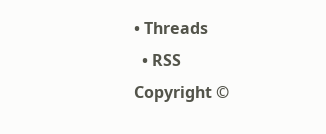• Threads
  • RSS
Copyright ©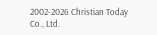2002-2026 Christian Today Co., Ltd.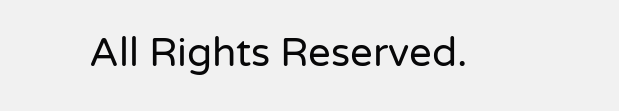All Rights Reserved.